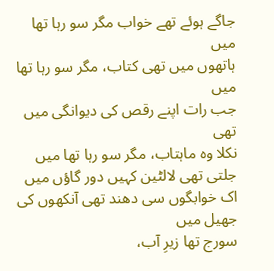جاگے ہوئے تھے خواب مگر سو رہا تھا میں
ہاتھوں میں تھی کتاب، مگر سو رہا تھا میں
جب رات اپنے رقص کی دیوانگی میں تھی
نکلا وہ ماہتاب، مگر سو رہا تھا میں
جلتی تھی لالٹین کہیں دور گاؤں میں
اک خوابگوں سی دھند تھی آنکھوں کی جھیل میں
سورج تھا زیرِ آب،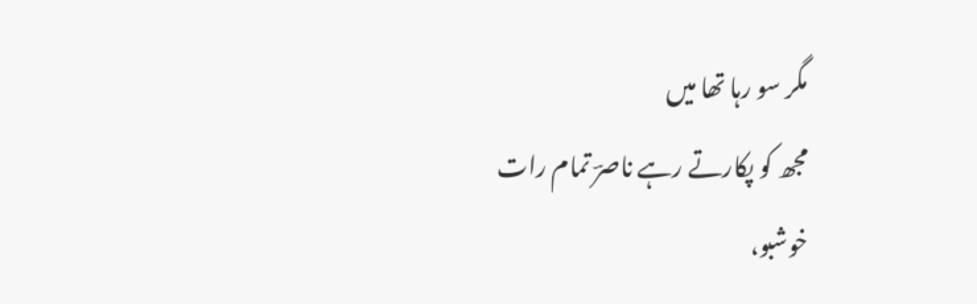مگر سو رہا تھا میں
مجھ کو پکارتے رہے ناصرؔ تمام رات
خوشبو،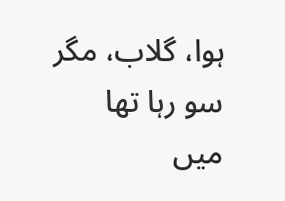ہوا، گلاب، مگر سو رہا تھا میں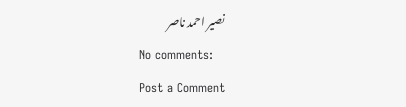نصیر احمد ناصر
No comments:
Post a Comment